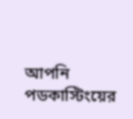আপনি পডকাস্টিংয়ের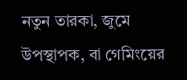নতুন তারকা, জুমে উপস্থাপক, বা গেমিংয়ের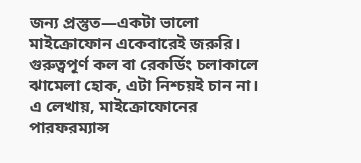জন্য প্রস্তুত—একটা ভালো মাইক্রোফোন একেবারেই জরুরি। গুরুত্বপূর্ণ কল বা রেকর্ডিং চলাকালে ঝামেলা হোক, এটা নিশ্চয়ই চান না। এ লেখায়, মাইক্রোফোনের পারফরম্যান্স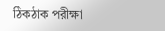ঠিকঠাক পরীক্ষা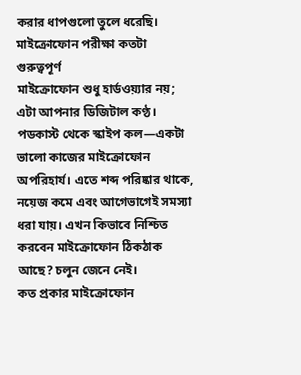করার ধাপগুলো তুলে ধরেছি।
মাইক্রোফোন পরীক্ষা কতটা গুরুত্বপূর্ণ
মাইক্রোফোন শুধু হার্ডওয়্যার নয়; এটা আপনার ডিজিটাল কণ্ঠ। পডকাস্ট থেকে স্কাইপ কল—একটা ভালো কাজের মাইক্রোফোন অপরিহার্য। এতে শব্দ পরিষ্কার থাকে, নয়েজ কমে এবং আগেভাগেই সমস্যা ধরা যায়। এখন কিভাবে নিশ্চিত করবেন মাইক্রোফোন ঠিকঠাক আছে? চলুন জেনে নেই।
কত প্রকার মাইক্রোফোন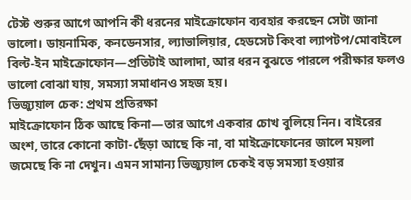টেস্ট শুরুর আগে আপনি কী ধরনের মাইক্রোফোন ব্যবহার করছেন সেটা জানা ভালো। ডায়নামিক, কনডেনসার, ল্যাভালিয়ার, হেডসেট কিংবা ল্যাপটপ/মোবাইলে বিল্ট-ইন মাইক্রোফোন—প্রতিটাই আলাদা, আর ধরন বুঝতে পারলে পরীক্ষার ফলও ভালো বোঝা যায়, সমস্যা সমাধানও সহজ হয়।
ভিজ্যুয়াল চেক: প্রথম প্রতিরক্ষা
মাইক্রোফোন ঠিক আছে কিনা—তার আগে একবার চোখ বুলিয়ে নিন। বাইরের অংশ, তারে কোনো কাটা-ছেঁড়া আছে কি না, বা মাইক্রোফোনের জালে ময়লা জমেছে কি না দেখুন। এমন সামান্য ভিজ্যুয়াল চেকই বড় সমস্যা হওয়ার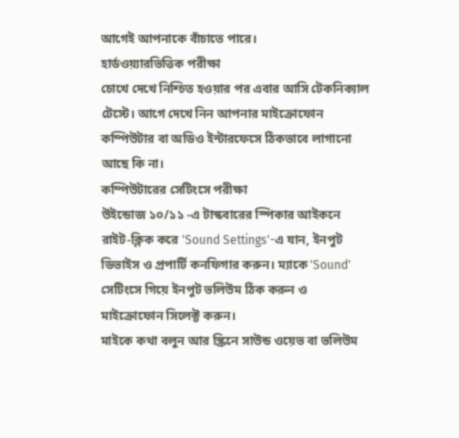আগেই আপনাকে বাঁচাতে পারে।
হার্ডওয়্যারভিত্তিক পরীক্ষা
চোখে দেখে নিশ্চিত হওয়ার পর এবার আসি টেকনিক্যাল টেস্টে। আগে দেখে নিন আপনার মাইক্রোফোন কম্পিউটার বা অডিও ইন্টারফেসে ঠিকভাবে লাগানো আছে কি না।
কম্পিউটারের সেটিংসে পরীক্ষা
উইন্ডোজ ১০/১১ -এ টাস্কবারের স্পিকার আইকনে রাইট-ক্লিক করে 'Sound Settings'-এ যান, ইনপুট ডিভাইস ও প্রপার্টি কনফিগার করুন। ম্যাকে 'Sound' সেটিংসে গিয়ে ইনপুট ভলিউম ঠিক করুন ও মাইক্রোফোন সিলেক্ট করুন।
মাইকে কথা বলুন আর স্ক্রিনে সাউন্ড ওয়েভ বা ভলিউম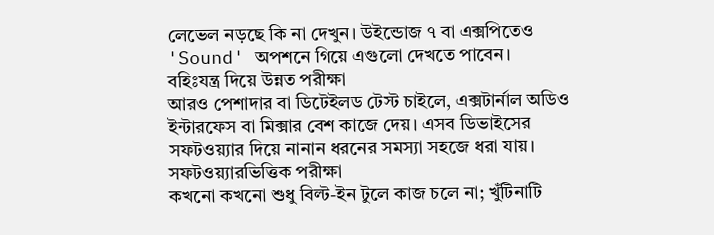লেভেল নড়ছে কি না দেখুন। উইন্ডোজ ৭ বা এক্সপিতেও 'Sound' অপশনে গিয়ে এগুলো দেখতে পাবেন।
বহিঃযন্ত্র দিয়ে উন্নত পরীক্ষা
আরও পেশাদার বা ডিটেইলড টেস্ট চাইলে, এক্সটার্নাল অডিও ইন্টারফেস বা মিক্সার বেশ কাজে দেয়। এসব ডিভাইসের সফটওয়্যার দিয়ে নানান ধরনের সমস্যা সহজে ধরা যায়।
সফটওয়্যারভিত্তিক পরীক্ষা
কখনো কখনো শুধু বিল্ট-ইন টুলে কাজ চলে না; খুঁটিনাটি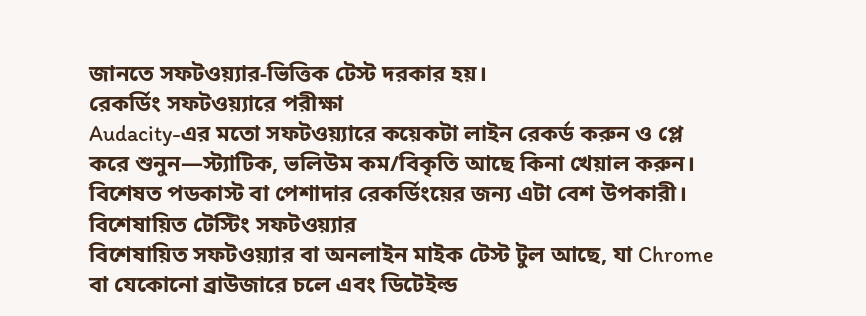জানতে সফটওয়্যার-ভিত্তিক টেস্ট দরকার হয়।
রেকর্ডিং সফটওয়্যারে পরীক্ষা
Audacity-এর মতো সফটওয়্যারে কয়েকটা লাইন রেকর্ড করুন ও প্লে করে শুনুন—স্ট্যাটিক, ভলিউম কম/বিকৃতি আছে কিনা খেয়াল করুন। বিশেষত পডকাস্ট বা পেশাদার রেকর্ডিংয়ের জন্য এটা বেশ উপকারী।
বিশেষায়িত টেস্টিং সফটওয়্যার
বিশেষায়িত সফটওয়্যার বা অনলাইন মাইক টেস্ট টুল আছে, যা Chrome বা যেকোনো ব্রাউজারে চলে এবং ডিটেইল্ড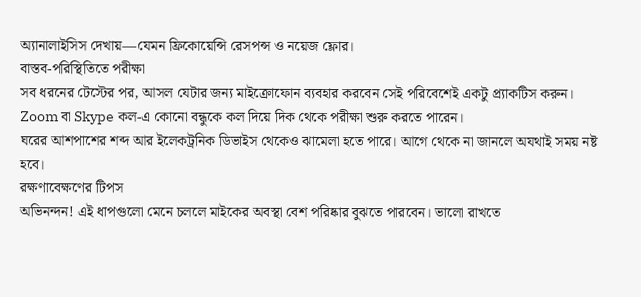অ্যানালাইসিস দেখায়—যেমন ফ্রিকোয়েন্সি রেসপন্স ও নয়েজ ফ্লোর।
বাস্তব-পরিস্থিতিতে পরীক্ষা
সব ধরনের টেস্টের পর, আসল যেটার জন্য মাইক্রোফোন ব্যবহার করবেন সেই পরিবেশেই একটু প্র্যাকটিস করুন। Zoom বা Skype কল-এ কোনো বন্ধুকে কল দিয়ে দিক থেকে পরীক্ষা শুরু করতে পারেন।
ঘরের আশপাশের শব্দ আর ইলেকট্রনিক ডিভাইস থেকেও ঝামেলা হতে পারে। আগে থেকে না জানলে অযথাই সময় নষ্ট হবে।
রক্ষণাবেক্ষণের টিপস
অভিনন্দন! এই ধাপগুলো মেনে চললে মাইকের অবস্থা বেশ পরিষ্কার বুঝতে পারবেন। ভালো রাখতে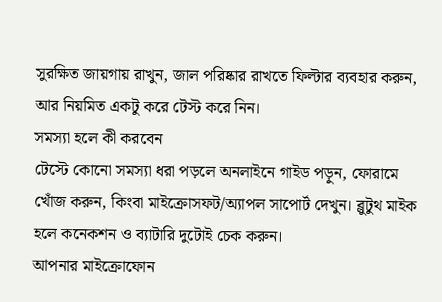সুরক্ষিত জায়গায় রাখুন, জাল পরিষ্কার রাখতে ফিল্টার ব্যবহার করুন, আর নিয়মিত একটু করে টেস্ট করে নিন।
সমস্যা হলে কী করবেন
টেস্টে কোনো সমস্যা ধরা পড়লে অনলাইনে গাইড পড়ুন, ফোরামে খোঁজ করুন, কিংবা মাইক্রোসফট/অ্যাপল সাপোর্ট দেখুন। ব্লুটুথ মাইক হলে কনেকশন ও ব্যাটারি দুটোই চেক করুন।
আপনার মাইক্রোফোন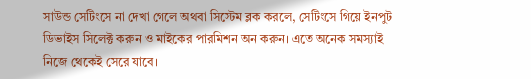সাউন্ড সেটিংসে না দেখা গেলে অথবা সিস্টেম ব্লক করলে, সেটিংসে গিয়ে ইনপুট ডিভাইস সিলেক্ট করুন ও মাইকের পারমিশন অন করুন। এতে অনেক সমস্যাই নিজে থেকেই সেরে যাবে।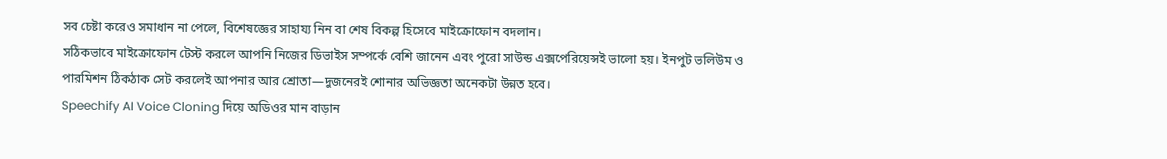সব চেষ্টা করেও সমাধান না পেলে, বিশেষজ্ঞের সাহায্য নিন বা শেষ বিকল্প হিসেবে মাইক্রোফোন বদলান।
সঠিকভাবে মাইক্রোফোন টেস্ট করলে আপনি নিজের ডিভাইস সম্পর্কে বেশি জানেন এবং পুরো সাউন্ড এক্সপেরিয়েন্সই ভালো হয়। ইনপুট ভলিউম ও পারমিশন ঠিকঠাক সেট করলেই আপনার আর শ্রোতা—দুজনেরই শোনার অভিজ্ঞতা অনেকটা উন্নত হবে।
Speechify AI Voice Cloning দিয়ে অডিওর মান বাড়ান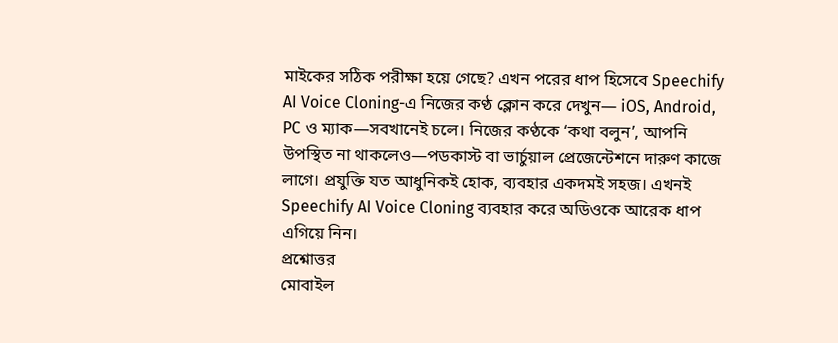মাইকের সঠিক পরীক্ষা হয়ে গেছে? এখন পরের ধাপ হিসেবে Speechify AI Voice Cloning-এ নিজের কণ্ঠ ক্লোন করে দেখুন— iOS, Android, PC ও ম্যাক—সবখানেই চলে। নিজের কণ্ঠকে ‘কথা বলুন’, আপনি উপস্থিত না থাকলেও—পডকাস্ট বা ভার্চুয়াল প্রেজেন্টেশনে দারুণ কাজে লাগে। প্রযুক্তি যত আধুনিকই হোক, ব্যবহার একদমই সহজ। এখনই Speechify AI Voice Cloning ব্যবহার করে অডিওকে আরেক ধাপ এগিয়ে নিন।
প্রশ্নোত্তর
মোবাইল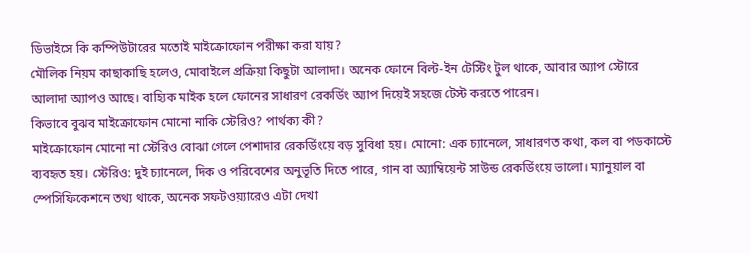ডিভাইসে কি কম্পিউটারের মতোই মাইক্রোফোন পরীক্ষা করা যায়?
মৌলিক নিয়ম কাছাকাছি হলেও, মোবাইলে প্রক্রিয়া কিছুটা আলাদা। অনেক ফোনে বিল্ট-ইন টেস্টিং টুল থাকে, আবার অ্যাপ স্টোরে আলাদা অ্যাপও আছে। বাহ্যিক মাইক হলে ফোনের সাধারণ রেকর্ডিং অ্যাপ দিয়েই সহজে টেস্ট করতে পারেন।
কিভাবে বুঝব মাইক্রোফোন মোনো নাকি স্টেরিও? পার্থক্য কী?
মাইক্রোফোন মোনো না স্টেরিও বোঝা গেলে পেশাদার রেকর্ডিংয়ে বড় সুবিধা হয়। মোনো: এক চ্যানেলে, সাধারণত কথা, কল বা পডকাস্টে ব্যবহৃত হয়। স্টেরিও: দুই চ্যানেলে, দিক ও পরিবেশের অনুভূতি দিতে পারে, গান বা অ্যাম্বিয়েন্ট সাউন্ড রেকর্ডিংয়ে ভালো। ম্যানুয়াল বা স্পেসিফিকেশনে তথ্য থাকে, অনেক সফটওয়্যারেও এটা দেখা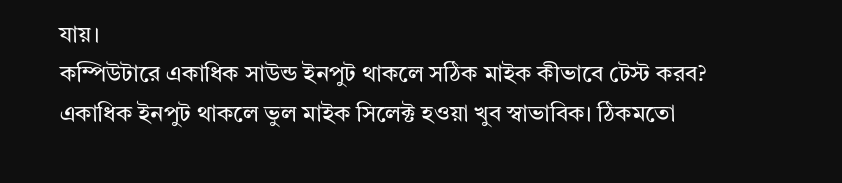যায়।
কম্পিউটারে একাধিক সাউন্ড ইনপুট থাকলে সঠিক মাইক কীভাবে টেস্ট করব?
একাধিক ইনপুট থাকলে ভুল মাইক সিলেক্ট হওয়া খুব স্বাভাবিক। ঠিকমতো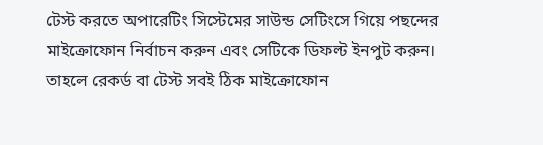টেস্ট করতে অপারেটিং সিস্টেমের সাউন্ড সেটিংসে গিয়ে পছন্দের মাইক্রোফোন নির্বাচন করুন এবং সেটিকে ডিফল্ট ইনপুট করুন। তাহলে রেকর্ড বা টেস্ট সবই ঠিক মাইক্রোফোন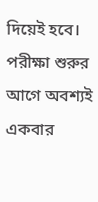দিয়েই হবে। পরীক্ষা শুরুর আগে অবশ্যই একবার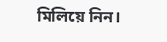মিলিয়ে নিন।